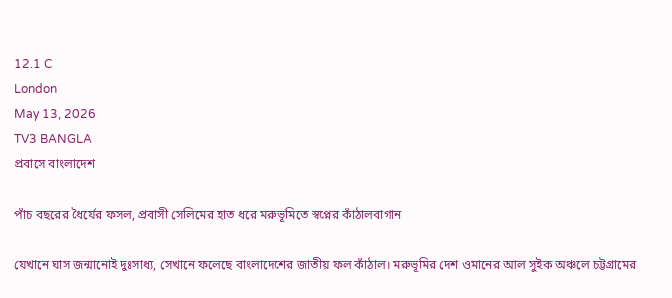12.1 C
London
May 13, 2026
TV3 BANGLA
প্রবাসে বাংলাদেশ

পাঁচ বছরের ধৈর্যের ফসল, প্রবাসী সেলিমের হাত ধরে মরুভূমিতে স্বপ্নের কাঁঠালবাগান

যেখানে ঘাস জন্মানোই দুঃসাধ্য, সেখানে ফলেছে বাংলাদেশের জাতীয় ফল কাঁঠাল। মরুভূমির দেশ ওমানের আল সুইক অঞ্চলে চট্টগ্রামের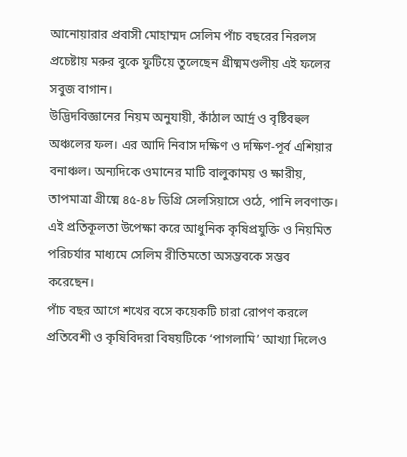আনোয়ারার প্রবাসী মোহাম্মদ সেলিম পাঁচ বছরের নিরলস প্রচেষ্টায় মরুর বুকে ফুটিয়ে তুলেছেন গ্রীষ্মমণ্ডলীয় এই ফলের সবুজ বাগান।
উদ্ভিদবিজ্ঞানের নিয়ম অনুযায়ী, কাঁঠাল আর্দ্র ও বৃষ্টিবহুল অঞ্চলের ফল। এর আদি নিবাস দক্ষিণ ও দক্ষিণ-পূর্ব এশিয়ার বনাঞ্চল। অন্যদিকে ওমানের মাটি বালুকাময় ও ক্ষারীয়, তাপমাত্রা গ্রীষ্মে ৪৫-৪৮ ডিগ্রি সেলসিয়াসে ওঠে, পানি লবণাক্ত। এই প্রতিকূলতা উপেক্ষা করে আধুনিক কৃষিপ্রযুক্তি ও নিয়মিত পরিচর্যার মাধ্যমে সেলিম রীতিমতো অসম্ভবকে সম্ভব করেছেন।
পাঁচ বছর আগে শখের বসে কয়েকটি চারা রোপণ করলে প্রতিবেশী ও কৃষিবিদরা বিষয়টিকে ‘পাগলামি’ আখ্যা দিলেও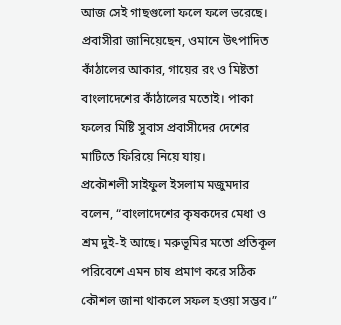আজ সেই গাছগুলো ফলে ফলে ভরেছে। প্রবাসীরা জানিয়েছেন, ওমানে উৎপাদিত কাঁঠালের আকার, গায়ের রং ও মিষ্টতা বাংলাদেশের কাঁঠালের মতোই। পাকা ফলের মিষ্টি সুবাস প্রবাসীদের দেশের মাটিতে ফিরিয়ে নিয়ে যায়।
প্রকৌশলী সাইফুল ইসলাম মজুমদার বলেন, “বাংলাদেশের কৃষকদের মেধা ও শ্রম দুই-ই আছে। মরুভূমির মতো প্রতিকূল পরিবেশে এমন চাষ প্রমাণ করে সঠিক কৌশল জানা থাকলে সফল হওয়া সম্ভব।”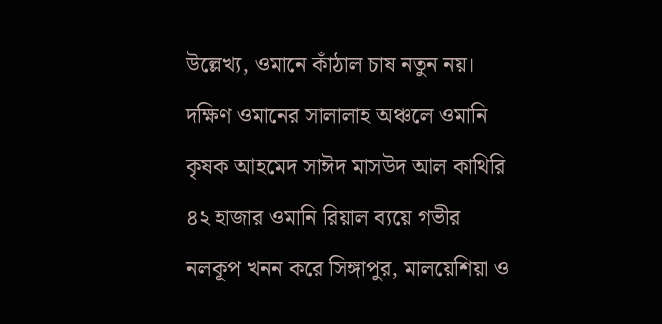উল্লেখ্য, ওমানে কাঁঠাল চাষ নতুন নয়। দক্ষিণ ওমানের সালালাহ অঞ্চলে ওমানি কৃষক আহমেদ সাঈদ মাসউদ আল কাথিরি ৪২ হাজার ওমানি রিয়াল ব্যয়ে গভীর নলকূপ খনন করে সিঙ্গাপুর, মালয়েশিয়া ও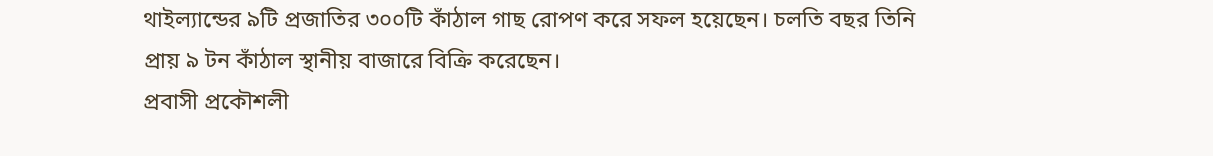থাইল্যান্ডের ৯টি প্রজাতির ৩০০টি কাঁঠাল গাছ রোপণ করে সফল হয়েছেন। চলতি বছর তিনি প্রায় ৯ টন কাঁঠাল স্থানীয় বাজারে বিক্রি করেছেন।
প্রবাসী প্রকৌশলী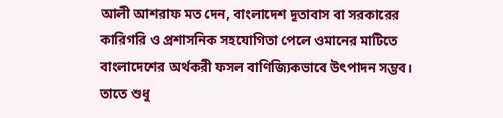আলী আশরাফ মত দেন, বাংলাদেশ দূতাবাস বা সরকারের কারিগরি ও প্রশাসনিক সহযোগিতা পেলে ওমানের মাটিতে বাংলাদেশের অর্থকরী ফসল বাণিজ্যিকভাবে উৎপাদন সম্ভব। তাতে শুধু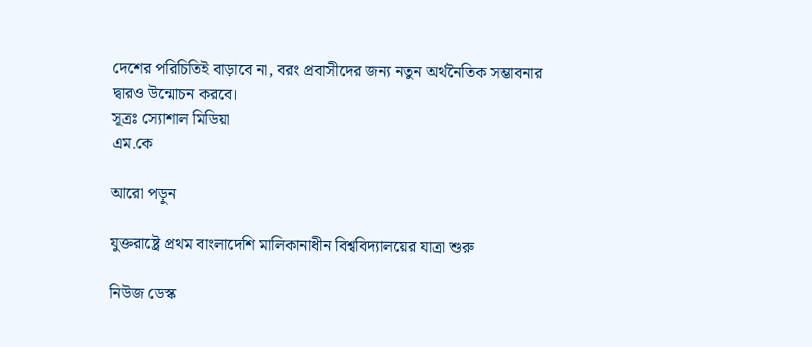দেশের পরিচিতিই বাড়াবে না, বরং প্রবাসীদের জন্য নতুন অর্থনৈতিক সম্ভাবনার দ্বারও উন্মোচন করবে।
সূত্রঃ স্যোশাল মিডিয়া
এম.কে

আরো পড়ুন

যুক্তরাষ্ট্রে প্রথম বাংলাদেশি মালিকানাধীন বিশ্ববিদ্যালয়ের যাত্রা শুরু

নিউজ ডেস্ক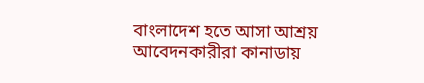বাংলাদেশ হতে আসা আশ্রয় আবেদনকারীরা কানাডায়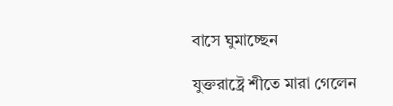বাসে ঘুমাচ্ছেন

যুক্তরাষ্ট্রে শীতে মারা গেলেন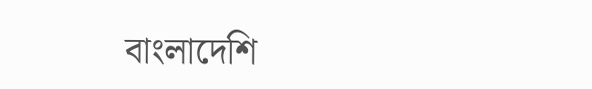বাংলাদেশি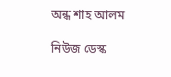অন্ধ শাহ আলম

নিউজ ডেস্ক